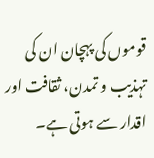قوموں کی پہچان ان کی تہذیب و تمدن، ثقافت اور اقدار سے ہوتی ہے۔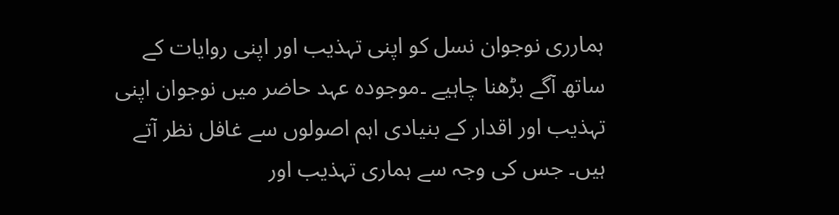ہمارری نوجوان نسل کو اپنی تہذیب اور اپنی روایات کے ساتھ آگے بڑھنا چاہیے ۔موجودہ عہد حاضر میں نوجوان اپنی تہذیب اور اقدار کے بنیادی اہم اصولوں سے غافل نظر آتے ہیں۔ جس کی وجہ سے ہماری تہذیب اور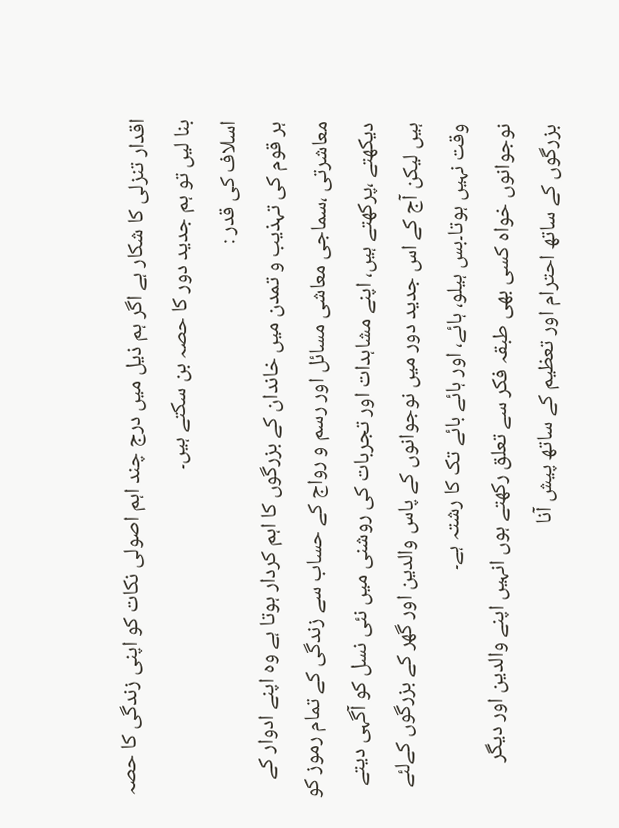اقدار تنزلی کا شکار ہے اگر ہم ذیل میں درج چند اہم اصولی نکات کو اپنی زندگی کا حصہ بنا لیں تو ہم جدید دور کا حصہ بن سکتے ہیں۔
اسلاف کی قدر :
ہر قوم کی تہذیب و تمدن میں خاندان کے بزرگوں کا اہم کردار ہوتا ہے وہ اپنے ادوار کے معاشرتی ،سماجی معاشی مسائل اور رسم و رواج کے حساب سے زندگی کے تمام رموز کو دیکھتے ،پرکھتے ہیں، اپنے مشاہدات اور تجربات کی روشنی میں نئی نسل کو آگہی دیتے ہیں لیکن آج کے اس جدید دور میں نوجوانوں کے پاس والدین اور گھر کے بزرگوں کےلئے وقت نہیں ہوتا۔بس ہیلو، ہائے، اور ہائے بائے تک کا رشتہ ہے۔
نوجوانوں خواہ کسی بھی طبقہ فکر سے تعلق رکھتے ہوں انہیں اپنے والدین اور دیگر بزرگوں کے ساتھ احترام اور تعظیم کے ساتھ پیش آنا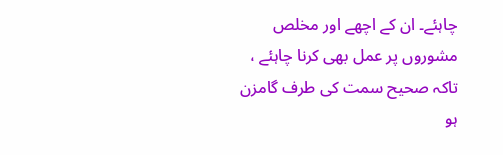چاہئے۔ ان کے اچھے اور مخلص مشوروں پر عمل بھی کرنا چاہئے ، تاکہ صحیح سمت کی طرف گامزن ہو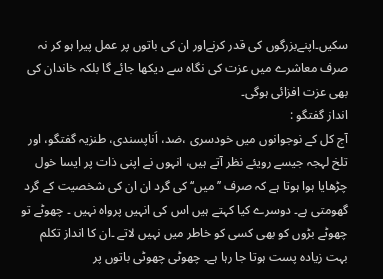سکیں۔اپنےبزرگوں کی قدر کرنےاور ان کی باتوں پر عمل پیرا ہو کر نہ صرف معاشرے میں عزت کی نگاہ سے دیکھا جائے گا بلکہ خاندان کی بھی عزت افزائی ہوگی۔
انداز گفتگو :
آج کل کے نوجوانوں میں خودسری ،ضد، اَناپسندی، طنزیہ گفتگو، اور تلخ لہجہ جیسے رویئے نظر آتے ہیں، انہوں نے اپنی ذات پر ایسا خول چڑھایا ہوا ہوتا ہے کہ صرف ’’میں‘‘ کی گرد ان ان کی شخصیت کے گرد گھومتی ہے۔ دوسرے کیا کہتے ہیں اس کی انہیں پرواہ نہیں ۔ چھوٹے تو چھوٹے بڑوں کو بھی کسی کو خاطر میں نہیں لاتے ۔ان کا انداز تکلم بہت زیادہ پست ہوتا جا رہا ہے۔ چھوٹی چھوٹی باتوں پر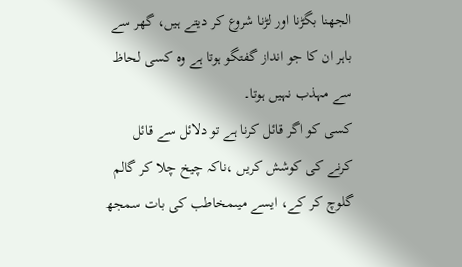الجھنا بگڑنا اور لڑنا شروع کر دیتے ہیں، گھر سے باہر ان کا جو انداز گفتگو ہوتا ہے وہ کسی لحاظ سے مہذب نہیں ہوتا۔
کسی کو اگر قائل کرنا ہے تو دلائل سے قائل کرنے کی کوشش کریں ،ناکہ چیخ چلا کر گالم گلوچ کر کے، ایسے میںمخاطب کی بات سمجھ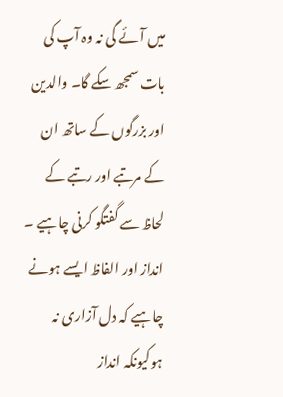میں آئے گی نہ وہ آپ کی بات سمجھ سکے گا۔ والدین اور بزرگوں کے ساتھ ان کے مرتبے اور رتبے کے لحاظ سے گفتگو کرنی چاہیے ۔ انداز اور الفاظ ایسے ہونے چاہیے کہ دل آزاری نہ ہوکیونکہ انداز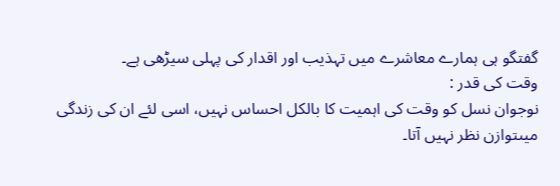گفتگو ہی ہمارے معاشرے میں تہذیب اور اقدار کی پہلی سیڑھی ہے۔
وقت کی قدر :
نوجوان نسل کو وقت کی اہمیت کا بالکل احساس نہیں، اسی لئے ان کی زندگی میںتوازن نظر نہیں آتا۔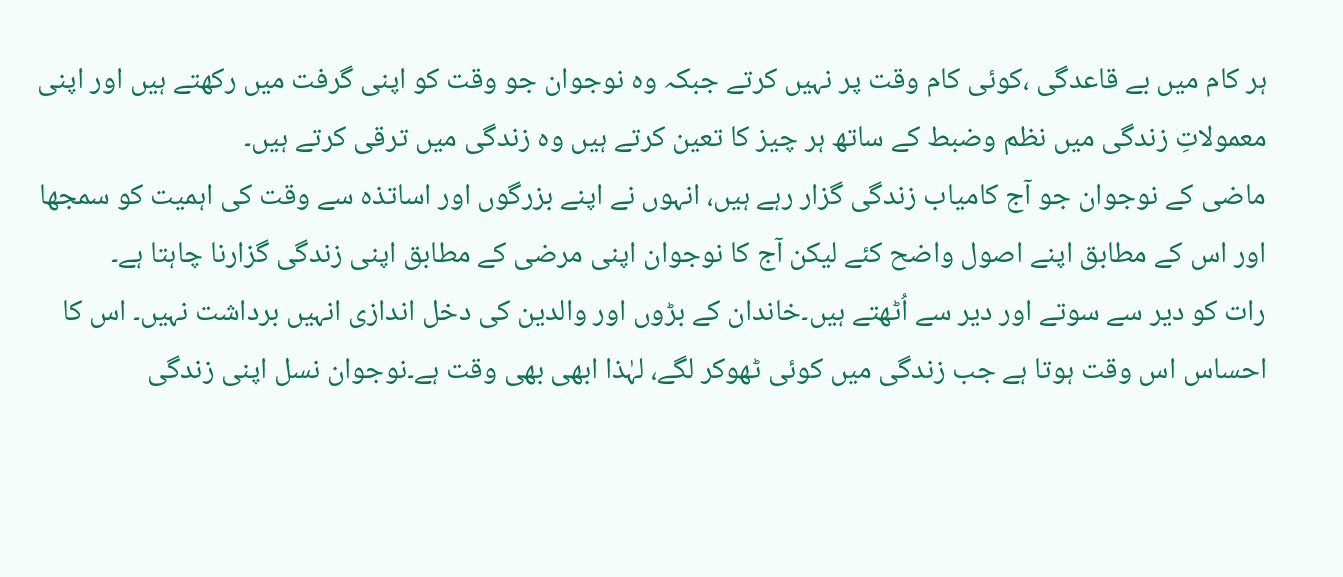ہر کام میں بے قاعدگی ،کوئی کام وقت پر نہیں کرتے جبکہ وہ نوجوان جو وقت کو اپنی گرفت میں رکھتے ہیں اور اپنی معمولاتِ زندگی میں نظم وضبط کے ساتھ ہر چیز کا تعین کرتے ہیں وہ زندگی میں ترقی کرتے ہیں۔
ماضی کے نوجوان جو آج کامیاب زندگی گزار رہے ہیں، انہوں نے اپنے بزرگوں اور اساتذہ سے وقت کی اہمیت کو سمجھا اور اس کے مطابق اپنے اصول واضح کئے لیکن آج کا نوجوان اپنی مرضی کے مطابق اپنی زندگی گزارنا چاہتا ہے۔
رات کو دیر سے سوتے اور دیر سے اُٹھتے ہیں۔خاندان کے بڑوں اور والدین کی دخل اندازی انہیں برداشت نہیں۔ اس کا احساس اس وقت ہوتا ہے جب زندگی میں کوئی ٹھوکر لگے، لہٰذا ابھی بھی وقت ہے۔نوجوان نسل اپنی زندگی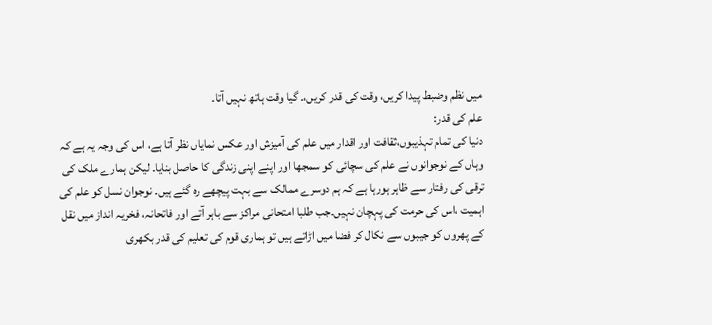میں نظم وضبط پیدا کریں، وقت کی قدر کریں،۔ گیا وقت ہاتھ نہیں آتا۔
علم کی قدر:
دنیا کی تمام تہذیبوں،ثقافت اور اقدار میں علم کی آمیزش اور عکس نمایاں نظر آتا ہے، اس کی وجہ یہ ہے کہ وہاں کے نوجوانوں نے علم کی سچائی کو سمجھا اور اپنے اپنی زندگی کا حاصل بنایا۔ لیکن ہمارے ملک کی ترقی کی رفتار سے ظاہر ہورہا ہے کہ ہم دوسرے ممالک سے بہت پیچھے رہ گئے ہیں۔ نوجوان نسل کو علم کی اہمیت ،اس کی حرمت کی پہچان نہیں۔جب طلبا امتحانی مراکز سے باہر آتے اور فاتحانہ، فخریہ انداز میں نقل کے پھروں کو جیبوں سے نکال کر فضا میں اڑاتے ہیں تو ہماری قوم کی تعلیم کی قدر بکھری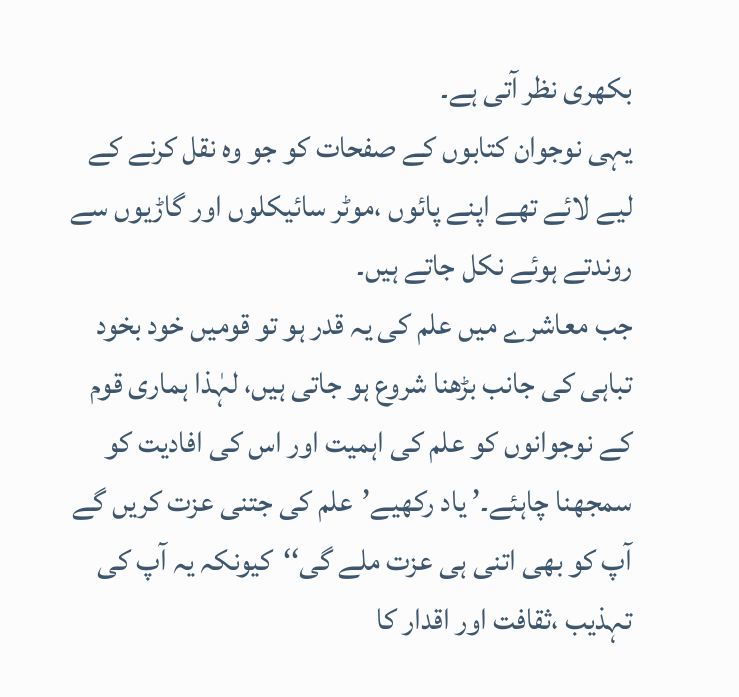بکھری نظر آتی ہے۔
یہی نوجوان کتابوں کے صفحات کو جو وہ نقل کرنے کے لیے لائے تھے اپنے پائوں ،موٹر سائیکلوں اور گاڑیوں سے روندتے ہوئے نکل جاتے ہیں۔
جب معاشرے میں علم کی یہ قدر ہو تو قومیں خود بخود تباہی کی جانب بڑھنا شروع ہو جاتی ہیں، لہٰذا ہماری قوم کے نوجوانوں کو علم کی اہمیت اور اس کی افادیت کو سمجھنا چاہئے۔’ یاد رکھیے’علم کی جتنی عزت کریں گے آپ کو بھی اتنی ہی عزت ملے گی‘‘کیونکہ یہ آپ کی تہذیب ،ثقافت اور اقدار کا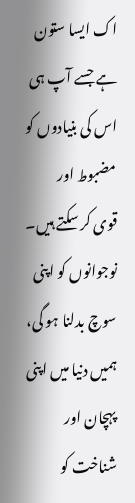اک ایسا ستون ہے جسے آپ ہی اس کی بنیادوں کو مضبوط اور
قوی کر سکتے ہیں۔ نوجوانوں کو اپنی سوچ بدلنا ہو گی، ہمیں دنیا میں اپنی پہچان اور شناخت کو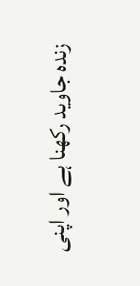زندہ جاوید رکھنا ہے اور اپنی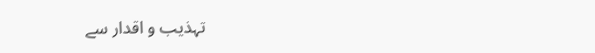تہذیب و اقدار سے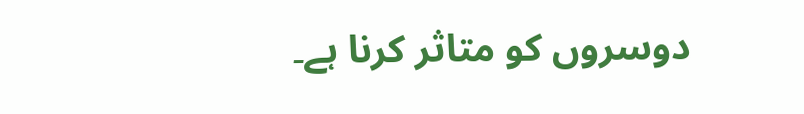دوسروں کو متاثر کرنا ہے۔